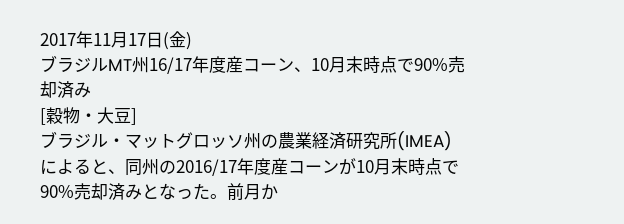2017年11月17日(金)
ブラジルMT州16/17年度産コーン、10月末時点で90%売却済み
[穀物・大豆]
ブラジル・マットグロッソ州の農業経済研究所(IMEA)によると、同州の2016/17年度産コーンが10月末時点で90%売却済みとなった。前月か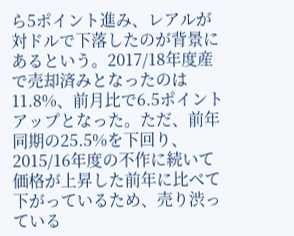ら5ポイント進み、レアルが対ドルで下落したのが背景にあるという。2017/18年度産で売却済みとなったのは11.8%、前月比で6.5ポイントアップとなった。ただ、前年同期の25.5%を下回り、2015/16年度の不作に続いて価格が上昇した前年に比べて下がっているため、売り渋っている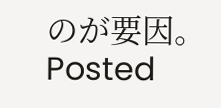のが要因。
Posted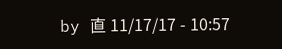by 直 11/17/17 - 10:57